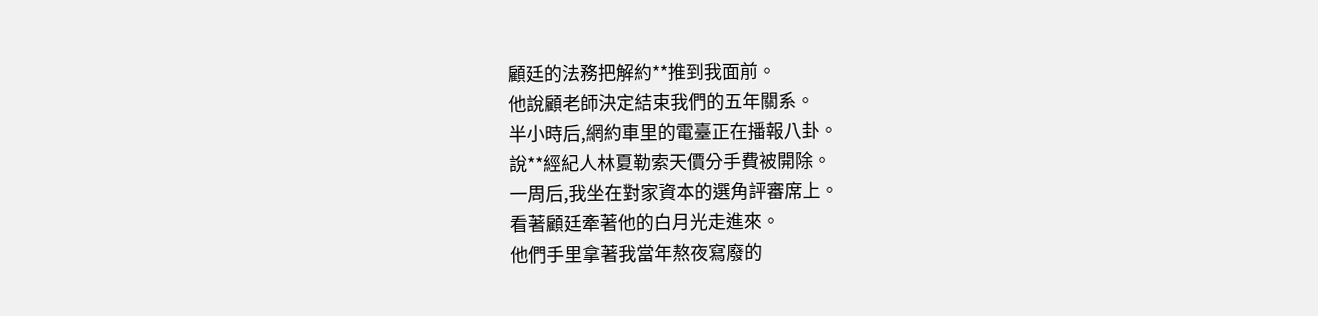顧廷的法務把解約**推到我面前。
他說顧老師決定結束我們的五年關系。
半小時后,網約車里的電臺正在播報八卦。
說**經紀人林夏勒索天價分手費被開除。
一周后,我坐在對家資本的選角評審席上。
看著顧廷牽著他的白月光走進來。
他們手里拿著我當年熬夜寫廢的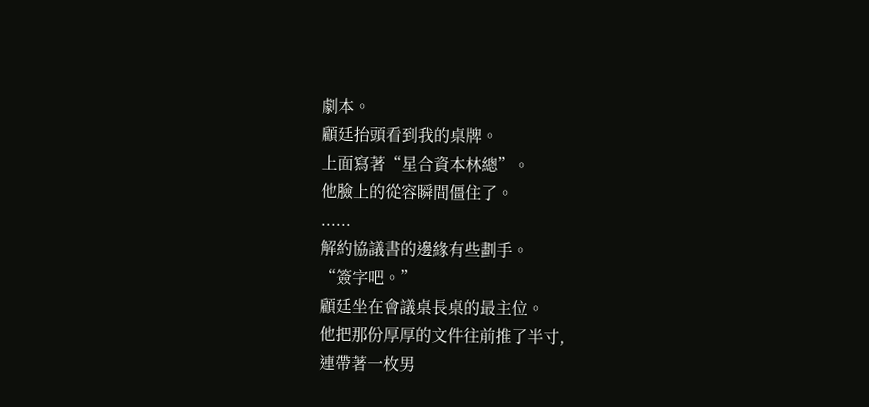劇本。
顧廷抬頭看到我的桌牌。
上面寫著“星合資本林總”。
他臉上的從容瞬間僵住了。
......
解約協議書的邊緣有些劃手。
“簽字吧。”
顧廷坐在會議桌長桌的最主位。
他把那份厚厚的文件往前推了半寸,
連帶著一枚男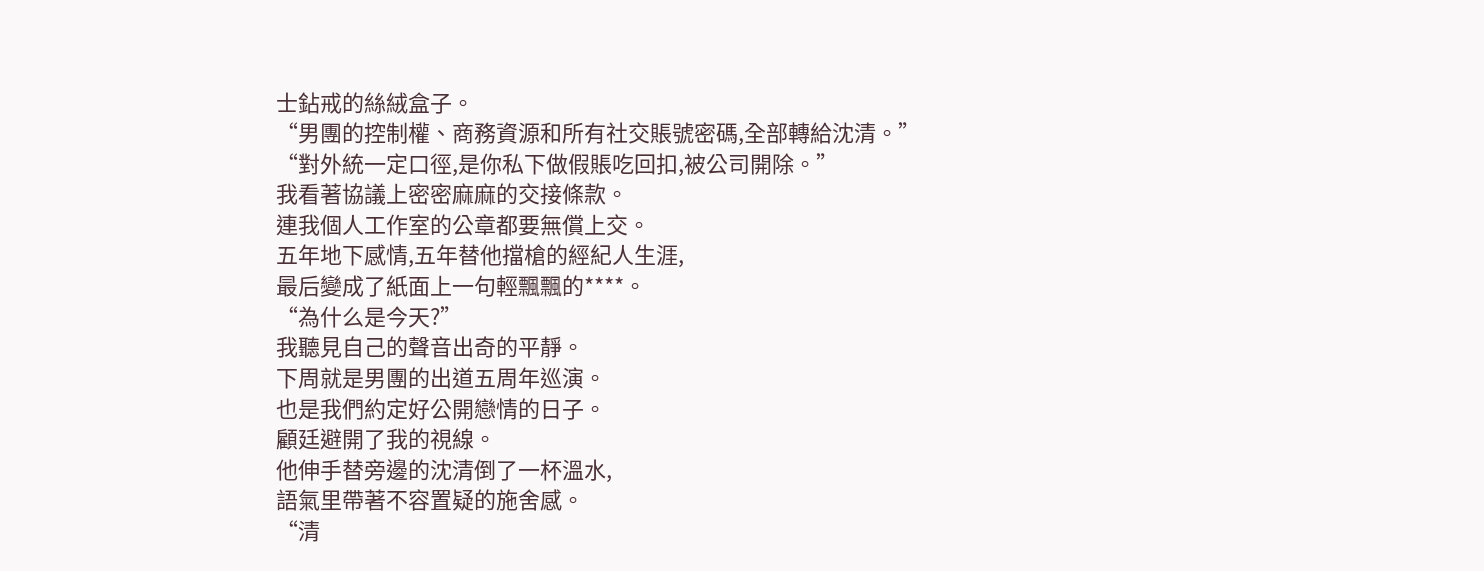士鉆戒的絲絨盒子。
“男團的控制權、商務資源和所有社交賬號密碼,全部轉給沈清。”
“對外統一定口徑,是你私下做假賬吃回扣,被公司開除。”
我看著協議上密密麻麻的交接條款。
連我個人工作室的公章都要無償上交。
五年地下感情,五年替他擋槍的經紀人生涯,
最后變成了紙面上一句輕飄飄的****。
“為什么是今天?”
我聽見自己的聲音出奇的平靜。
下周就是男團的出道五周年巡演。
也是我們約定好公開戀情的日子。
顧廷避開了我的視線。
他伸手替旁邊的沈清倒了一杯溫水,
語氣里帶著不容置疑的施舍感。
“清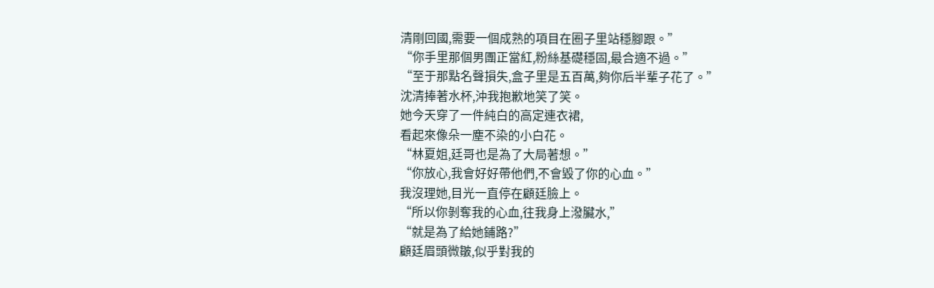清剛回國,需要一個成熟的項目在圈子里站穩腳跟。”
“你手里那個男團正當紅,粉絲基礎穩固,最合適不過。”
“至于那點名聲損失,盒子里是五百萬,夠你后半輩子花了。”
沈清捧著水杯,沖我抱歉地笑了笑。
她今天穿了一件純白的高定連衣裙,
看起來像朵一塵不染的小白花。
“林夏姐,廷哥也是為了大局著想。”
“你放心,我會好好帶他們,不會毀了你的心血。”
我沒理她,目光一直停在顧廷臉上。
“所以你剝奪我的心血,往我身上潑臟水,”
“就是為了給她鋪路?”
顧廷眉頭微皺,似乎對我的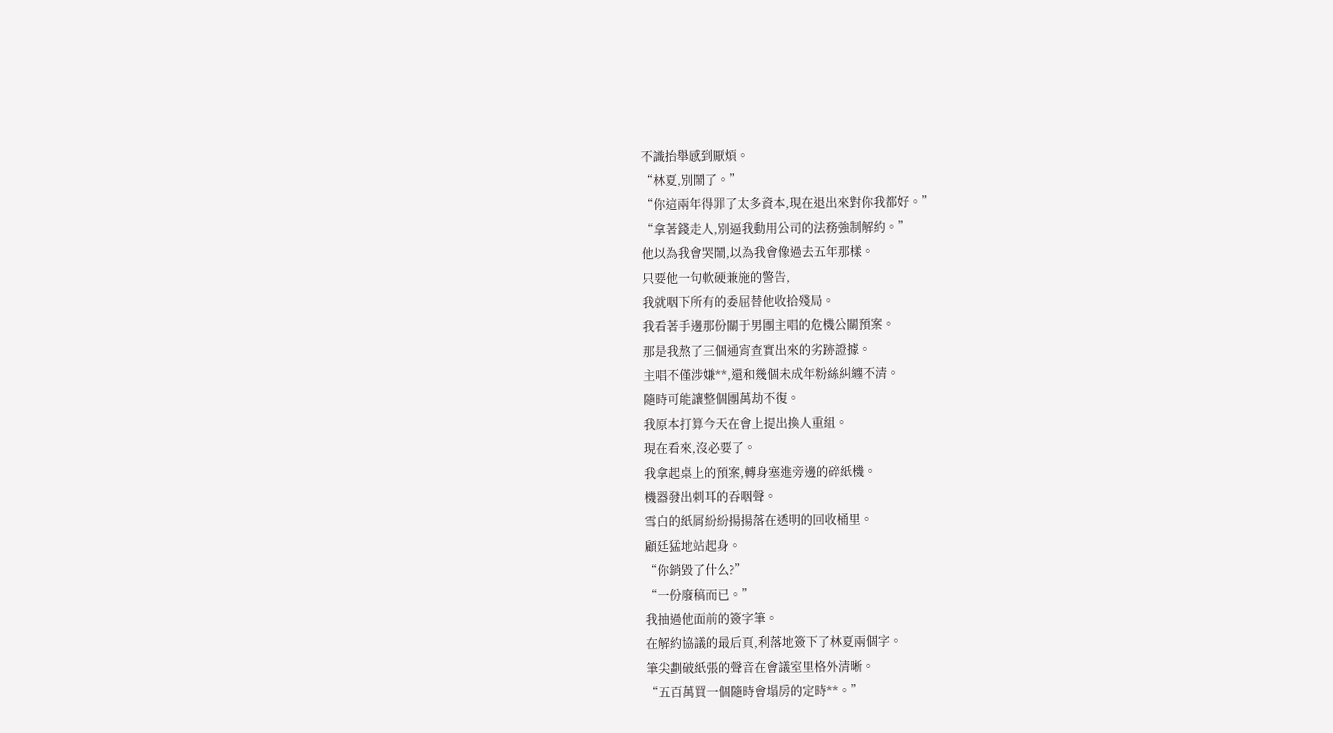不識抬舉感到厭煩。
“林夏,別鬧了。”
“你這兩年得罪了太多資本,現在退出來對你我都好。”
“拿著錢走人,別逼我動用公司的法務強制解約。”
他以為我會哭鬧,以為我會像過去五年那樣。
只要他一句軟硬兼施的警告,
我就咽下所有的委屈替他收拾殘局。
我看著手邊那份關于男團主唱的危機公關預案。
那是我熬了三個通宵查實出來的劣跡證據。
主唱不僅涉嫌**,還和幾個未成年粉絲糾纏不清。
隨時可能讓整個團萬劫不復。
我原本打算今天在會上提出換人重組。
現在看來,沒必要了。
我拿起桌上的預案,轉身塞進旁邊的碎紙機。
機器發出刺耳的吞咽聲。
雪白的紙屑紛紛揚揚落在透明的回收桶里。
顧廷猛地站起身。
“你銷毀了什么?”
“一份廢稿而已。”
我抽過他面前的簽字筆。
在解約協議的最后頁,利落地簽下了林夏兩個字。
筆尖劃破紙張的聲音在會議室里格外清晰。
“五百萬買一個隨時會塌房的定時**。”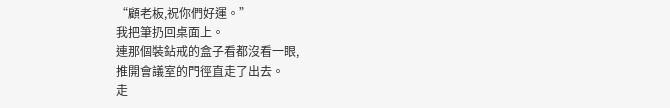“顧老板,祝你們好運。”
我把筆扔回桌面上。
連那個裝鉆戒的盒子看都沒看一眼,
推開會議室的門徑直走了出去。
走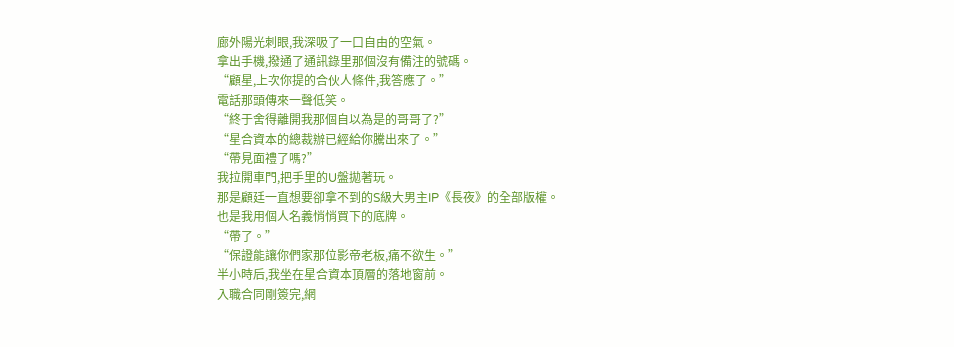廊外陽光刺眼,我深吸了一口自由的空氣。
拿出手機,撥通了通訊錄里那個沒有備注的號碼。
“顧星,上次你提的合伙人條件,我答應了。”
電話那頭傳來一聲低笑。
“終于舍得離開我那個自以為是的哥哥了?”
“星合資本的總裁辦已經給你騰出來了。”
“帶見面禮了嗎?”
我拉開車門,把手里的U盤拋著玩。
那是顧廷一直想要卻拿不到的S級大男主IP《長夜》的全部版權。
也是我用個人名義悄悄買下的底牌。
“帶了。”
“保證能讓你們家那位影帝老板,痛不欲生。”
半小時后,我坐在星合資本頂層的落地窗前。
入職合同剛簽完,網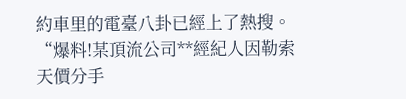約車里的電臺八卦已經上了熱搜。
“爆料!某頂流公司**經紀人因勒索天價分手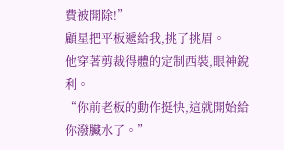費被開除!”
顧星把平板遞給我,挑了挑眉。
他穿著剪裁得體的定制西裝,眼神銳利。
“你前老板的動作挺快,這就開始給你潑臟水了。”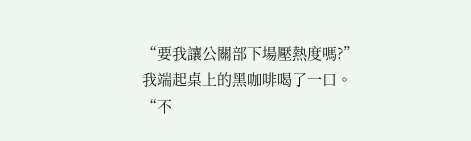“要我讓公關部下場壓熱度嗎?”
我端起桌上的黑咖啡喝了一口。
“不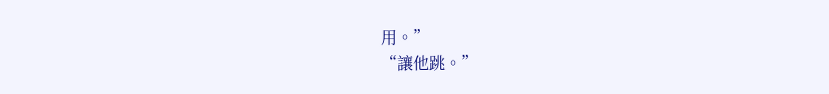用。”
“讓他跳。”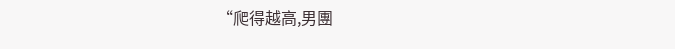“爬得越高,男團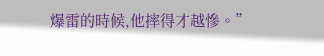爆雷的時候,他摔得才越慘。”